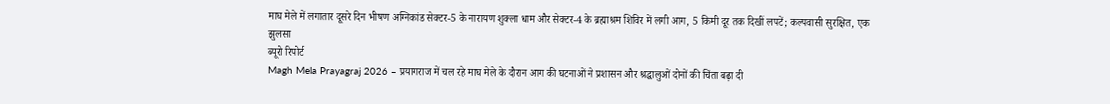माघ मेले में लगातार दूसरे दिन भीषण अग्निकांड सेक्टर-5 के नारायण शुक्ला धाम और सेक्टर-4 के ब्रह्माश्रम शिविर में लगी आग, 5 किमी दूर तक दिखीं लपटें; कल्पवासी सुरक्षित, एक झुलसा
ब्यूरो रिपोर्ट
Magh Mela Prayagraj 2026 – प्रयागराज में चल रहे माघ मेले के दौरान आग की घटनाओं ने प्रशासन और श्रद्धालुओं दोनों की चिंता बढ़ा दी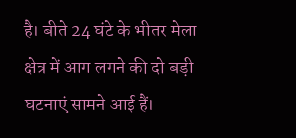है। बीते 24 घंटे के भीतर मेला क्षेत्र में आग लगने की दो बड़ी घटनाएं सामने आई हैं।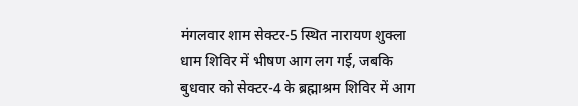मंगलवार शाम सेक्टर-5 स्थित नारायण शुक्ला धाम शिविर में भीषण आग लग गई, जबकि बुधवार को सेक्टर-4 के ब्रह्माश्रम शिविर में आग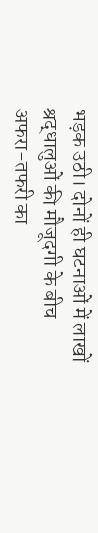भड़क उठी। दोनों ही घटनाओं में लाखों श्रद्धालुओं की मौजूदगी के बीच अफरा-तफरी का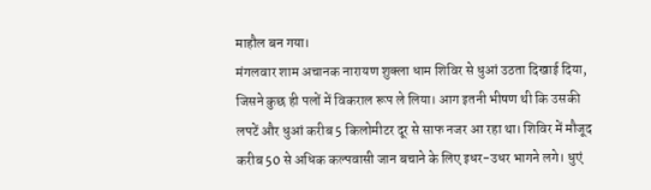माहौल बन गया।
मंगलवार शाम अचानक नारायण शुक्ला धाम शिविर से धुआं उठता दिखाई दिया, जिसने कुछ ही पलों में विकराल रूप ले लिया। आग इतनी भीषण थी कि उसकी लपटें और धुआं करीब 5 किलोमीटर दूर से साफ नजर आ रहा था। शिविर में मौजूद करीब 50 से अधिक कल्पवासी जान बचाने के लिए इधर-उधर भागने लगे। धुएं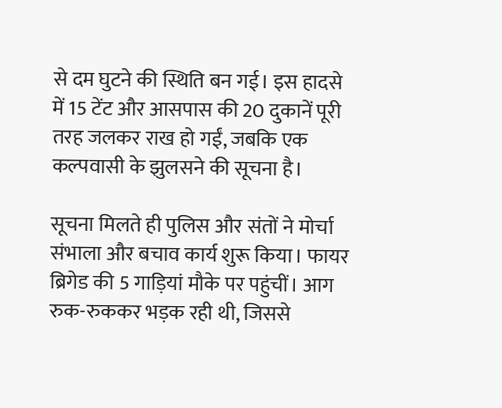से दम घुटने की स्थिति बन गई। इस हादसे में 15 टेंट और आसपास की 20 दुकानें पूरी तरह जलकर राख हो गईं, जबकि एक कल्पवासी के झुलसने की सूचना है।

सूचना मिलते ही पुलिस और संतों ने मोर्चा संभाला और बचाव कार्य शुरू किया। फायर ब्रिगेड की 5 गाड़ियां मौके पर पहुंचीं। आग रुक-रुककर भड़क रही थी, जिससे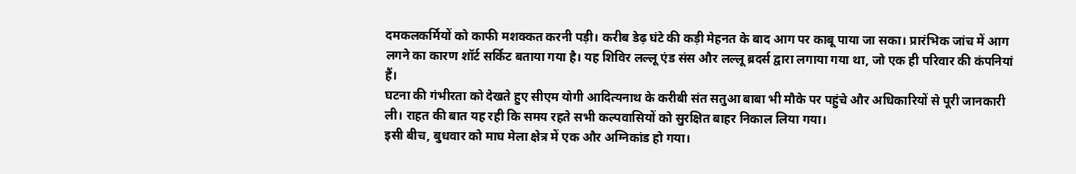दमकलकर्मियों को काफी मशक्कत करनी पड़ी। करीब डेढ़ घंटे की कड़ी मेहनत के बाद आग पर काबू पाया जा सका। प्रारंभिक जांच में आग लगने का कारण शॉर्ट सर्किट बताया गया है। यह शिविर लल्लू एंड संस और लल्लू ब्रदर्स द्वारा लगाया गया था, जो एक ही परिवार की कंपनियां हैं।
घटना की गंभीरता को देखते हुए सीएम योगी आदित्यनाथ के करीबी संत सतुआ बाबा भी मौके पर पहुंचे और अधिकारियों से पूरी जानकारी ली। राहत की बात यह रही कि समय रहते सभी कल्पवासियों को सुरक्षित बाहर निकाल लिया गया।
इसी बीच, बुधवार को माघ मेला क्षेत्र में एक और अग्निकांड हो गया।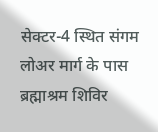सेक्टर-4 स्थित संगम लोअर मार्ग के पास ब्रह्माश्रम शिविर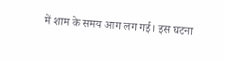में शाम के समय आग लग गई। इस घटना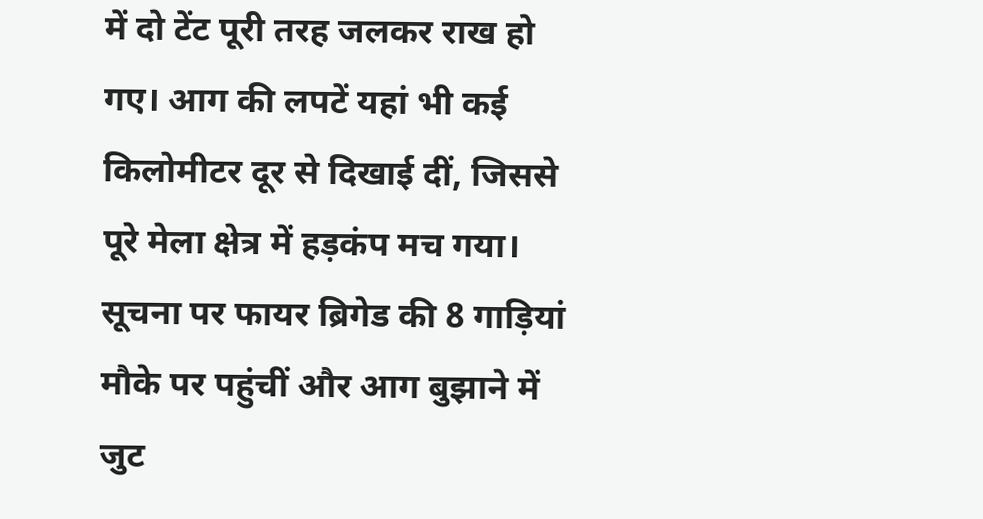में दो टेंट पूरी तरह जलकर राख हो गए। आग की लपटें यहां भी कई किलोमीटर दूर से दिखाई दीं, जिससे पूरे मेला क्षेत्र में हड़कंप मच गया।
सूचना पर फायर ब्रिगेड की 8 गाड़ियां मौके पर पहुंचीं और आग बुझाने में जुट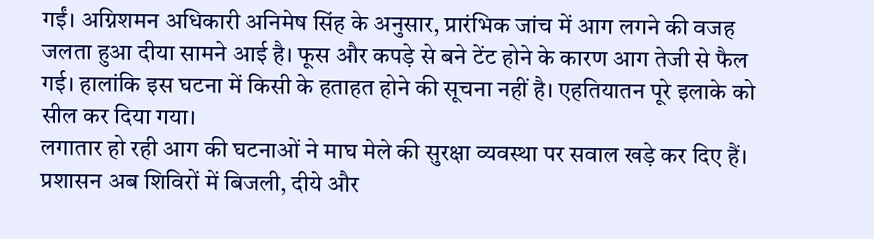गईं। अग्निशमन अधिकारी अनिमेष सिंह के अनुसार, प्रारंभिक जांच में आग लगने की वजह जलता हुआ दीया सामने आई है। फूस और कपड़े से बने टेंट होने के कारण आग तेजी से फैल गई। हालांकि इस घटना में किसी के हताहत होने की सूचना नहीं है। एहतियातन पूरे इलाके को सील कर दिया गया।
लगातार हो रही आग की घटनाओं ने माघ मेले की सुरक्षा व्यवस्था पर सवाल खड़े कर दिए हैं। प्रशासन अब शिविरों में बिजली, दीये और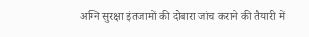अग्नि सुरक्षा इंतजामों की दोबारा जांच कराने की तैयारी में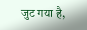जुट गया है,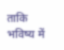ताकि भविष्य में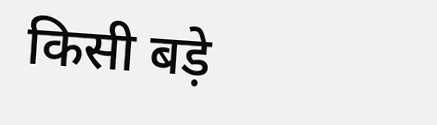किसी बड़े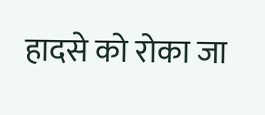हादसे को रोका जा